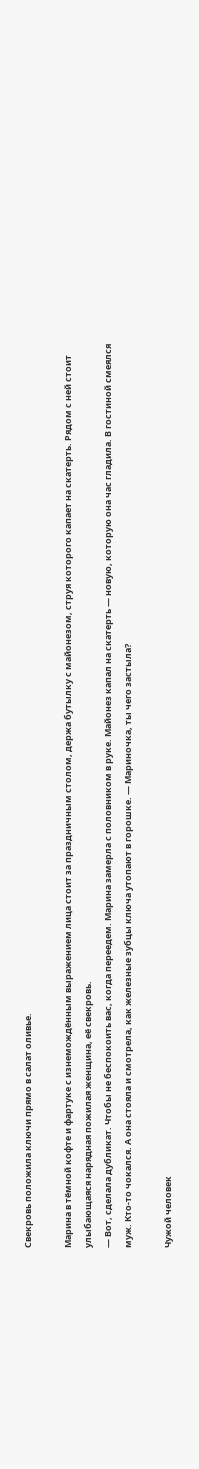Свекровь положила ключи прямо в салат оливье.

Марина в тёмной кофте и фартуке с изнемождённым выражением лица стоит за праздничным столом, держа бутылку с майонезом, струя которого капает на скатерть. Рядом с ней стоит улыбающаяся нарядная пожилая женщина, её свекровь.
— Вот, сделала дубликат. Чтобы не беспокоить вас, когда переедем. Марина замерла с половником в руке. Майонез капал на скатерть — новую, которую она час гладила. В гостиной смеялся муж. Кто-то чокался. А она стояла и смотрела, как железные зубцы ключа утопают в горошке. — Мариночка, ты чего застыла?

Чужой человек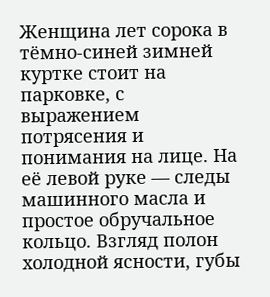Женщина лет сорока в тёмно-синей зимней куртке стоит на парковке, с выражением потрясения и понимания на лице. На её левой руке — следы машинного масла и простое обручальное кольцо. Взгляд полон холодной ясности, губы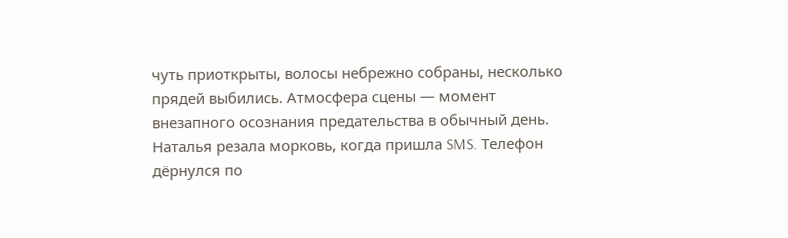чуть приоткрыты, волосы небрежно собраны, несколько прядей выбились. Атмосфера сцены — момент внезапного осознания предательства в обычный день.
Наталья резала морковь, когда пришла SMS. Телефон дёрнулся по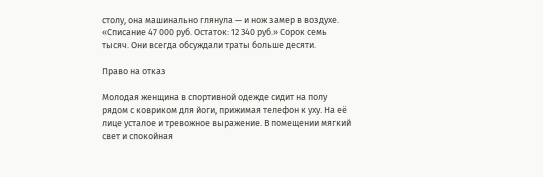столу, она машинально глянула — и нож замер в воздухе. «Списание 47 000 руб. Остаток: 12 340 руб.» Сорок семь тысяч. Они всегда обсуждали траты больше десяти.

Право на отказ

Молодая женщина в спортивной одежде сидит на полу рядом с ковриком для йоги, прижимая телефон к уху. На её лице усталое и тревожное выражение. В помещении мягкий свет и спокойная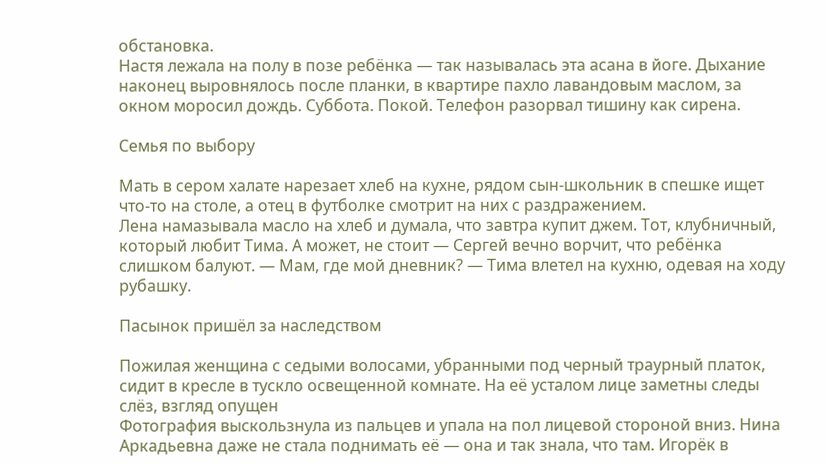обстановка.
Настя лежала на полу в позе ребёнка — так называлась эта асана в йоге. Дыхание наконец выровнялось после планки, в квартире пахло лавандовым маслом, за окном моросил дождь. Суббота. Покой. Телефон разорвал тишину как сирена.

Семья по выбору

Мать в сером халате нарезает хлеб на кухне, рядом сын-школьник в спешке ищет что-то на столе, а отец в футболке смотрит на них с раздражением.
Лена намазывала масло на хлеб и думала, что завтра купит джем. Тот, клубничный, который любит Тима. А может, не стоит — Сергей вечно ворчит, что ребёнка слишком балуют. — Мам, где мой дневник? — Тима влетел на кухню, одевая на ходу рубашку.

Пасынок пришёл за наследством

Пожилая женщина с седыми волосами, убранными под черный траурный платок, сидит в кресле в тускло освещенной комнате. На её усталом лице заметны следы слёз, взгляд опущен
Фотография выскользнула из пальцев и упала на пол лицевой стороной вниз. Нина Аркадьевна даже не стала поднимать её — она и так знала, что там. Игорёк в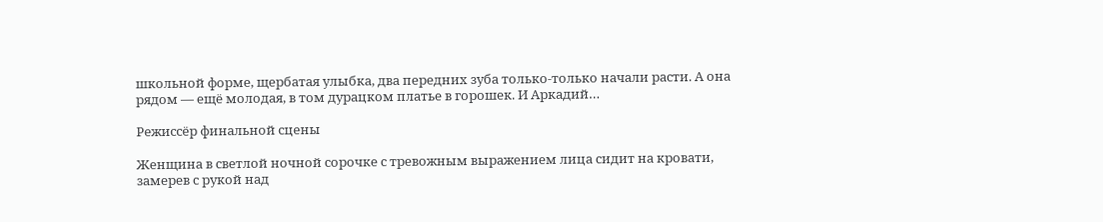школьной форме, щербатая улыбка, два передних зуба только-только начали расти. А она рядом — ещё молодая, в том дурацком платье в горошек. И Аркадий…

Режиссёр финальной сцены

Женщина в светлой ночной сорочке с тревожным выражением лица сидит на кровати, замерев с рукой над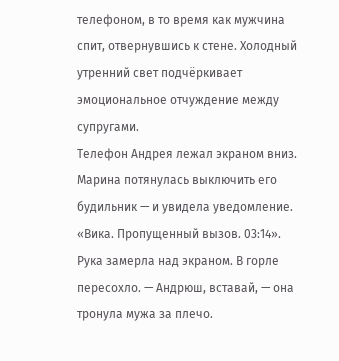телефоном, в то время как мужчина спит, отвернувшись к стене. Холодный утренний свет подчёркивает эмоциональное отчуждение между супругами.
Телефон Андрея лежал экраном вниз. Марина потянулась выключить его будильник — и увидела уведомление. «Вика. Пропущенный вызов. 03:14». Рука замерла над экраном. В горле пересохло. — Андрюш, вставай, — она тронула мужа за плечо.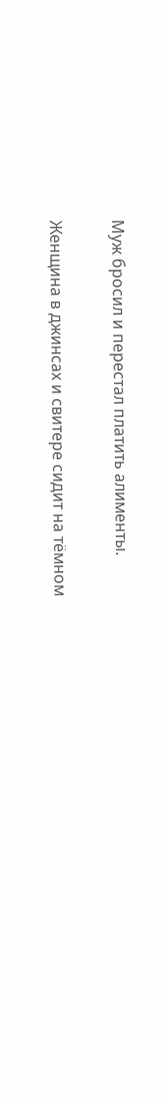Муж бросил и перестал платить алименты.

Женщина в джинсах и свитере сидит на тёмном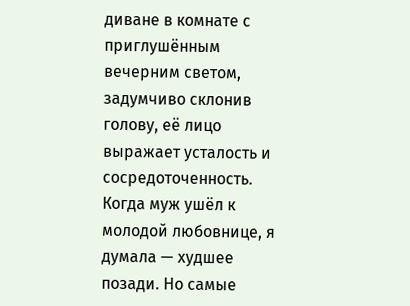диване в комнате с приглушённым вечерним светом, задумчиво склонив голову, её лицо выражает усталость и сосредоточенность.
Когда муж ушёл к молодой любовнице, я думала — худшее позади. Но самые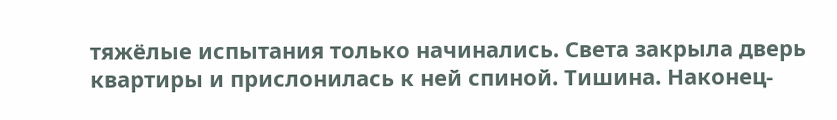тяжёлые испытания только начинались. Света закрыла дверь квартиры и прислонилась к ней спиной. Тишина. Наконец-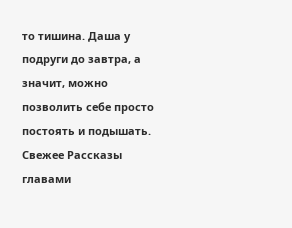то тишина. Даша у подруги до завтра, а значит, можно позволить себе просто постоять и подышать.
Свежее Рассказы главами